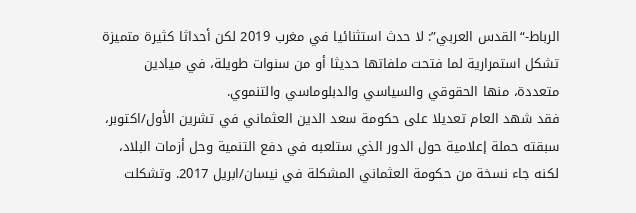الرباط-“القدس العربي”: لا حدث استثنائيا في مغرب 2019 لكن أحداثا كثيرة متميزة تشكل استمرارية لما فتحت ملفاتها حديثا أو من سنوات طويلة، في ميادين متعددة، منها الحقوقي والسياسي والدبلوماسي والتنموي.
فقد شهد العام تعديلا على حكومة سعد الدين العثماني في تشرين الأول/اكتوبر، سبقته حملة إعلامية حول الدور الذي ستلعبه في دفع التنمية وحل أزمات البلاد، لكنه جاء نسخة من حكومة العثماني المشكلة في نيسان/ابريل 2017. وتشكلت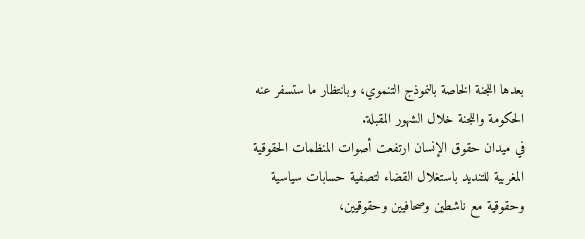بعدها اللجنة الخاصة بالنموذج التنموي، وبانتظار ما ستسفر عنه الحكومة واللجنة خلال الشهور المقبلة.
في ميدان حقوق الإنسان ارتفعت أصوات المنظمات الحقوقية المغربية للتنديد باستغلال القضاء لتصفية حسابات سياسية وحقوقية مع ناشطين وصحافيين وحقوقيين،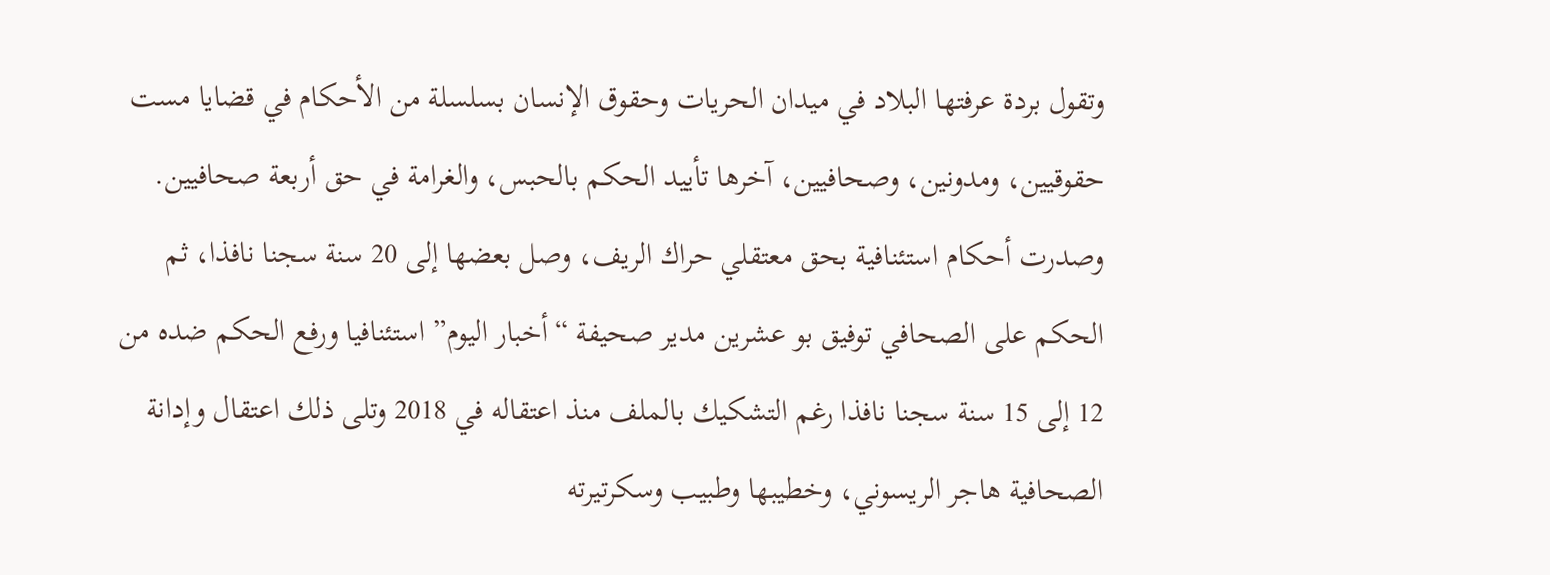وتقول بردة عرفتها البلاد في ميدان الحريات وحقوق الإنسان بسلسلة من الأحكام في قضايا مست حقوقيين، ومدونين، وصحافيين، آخرها تأييد الحكم بالحبس، والغرامة في حق أربعة صحافيين. وصدرت أحكام استئنافية بحق معتقلي حراك الريف، وصل بعضها إلى 20 سنة سجنا نافذا، ثم الحكم على الصحافي توفيق بو عشرين مدير صحيفة “أخبار اليوم” استئنافيا ورفع الحكم ضده من 12 إلى 15 سنة سجنا نافذا رغم التشكيك بالملف منذ اعتقاله في 2018 وتلى ذلك اعتقال وإدانة الصحافية هاجر الريسوني، وخطيبها وطبيب وسكرتيرته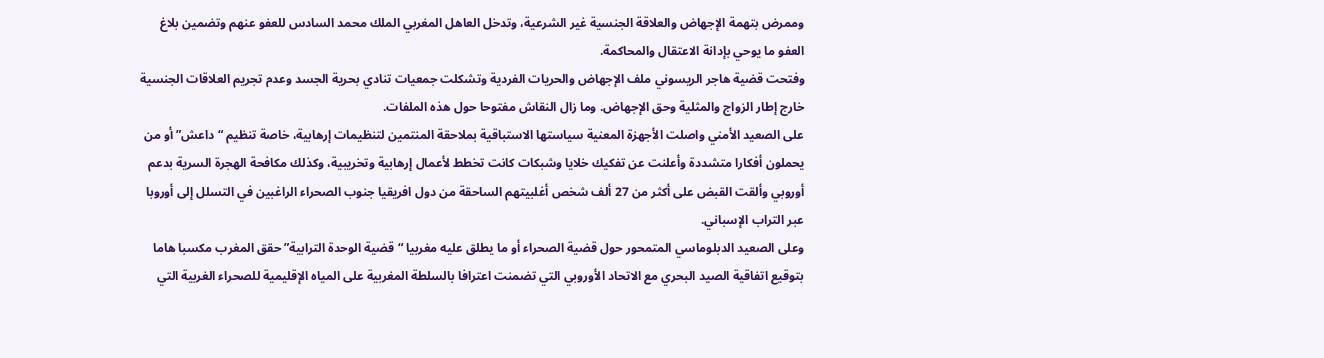وممرض بتهمة الإجهاض والعلاقة الجنسية غير الشرعية، وتدخل العاهل المغربي الملك محمد السادس للعفو عنهم وتضمين بلاغ العفو ما يوحي بإدانة الاعتقال والمحاكمة.
وفتحت قضية هاجر الريسوني ملف الإجهاض والحريات الفردية وتشكلت جمعيات تنادي بحرية الجسد وعدم تجريم العلاقات الجنسية خارج إطار الزواج والمثلية وحق الإجهاض. وما زال النقاش مفتوحا حول هذه الملفات.
على الصعيد الأمني واصلت الأجهزة المعنية سياستها الاستباقية بملاحقة المنتمين لتنظيمات إرهابية، خاصة تنظيم “داعش” أو من يحملون أفكارا متشددة وأعلنت عن تفكيك خلايا وشبكات كانت تخطط لأعمال إرهابية وتخريبية، وكذلك مكافحة الهجرة السرية بدعم أوروبي وألقت القبض على أكثر من 27 ألف شخص أغلبيتهم الساحقة من دول افريقيا جنوب الصحراء الراغبين في التسلل إلى أوروبا عبر التراب الإسباني.
وعلى الصعيد الدبلوماسي المتمحور حول قضية الصحراء أو ما يطلق عليه مغربيا “قضية الوحدة الترابية” حقق المغرب مكسبا هاما بتوقيع اتفاقية الصيد البحري مع الاتحاد الأوروبي التي تضمنت اعترافا بالسلطة المغربية على المياه الإقليمية للصحراء الغربية التي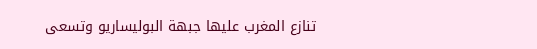تنازع المغرب عليها جبهة البوليساريو وتسعى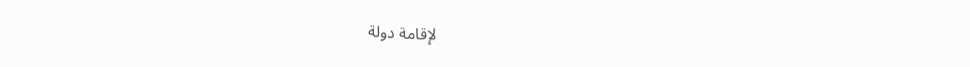لإقامة دولة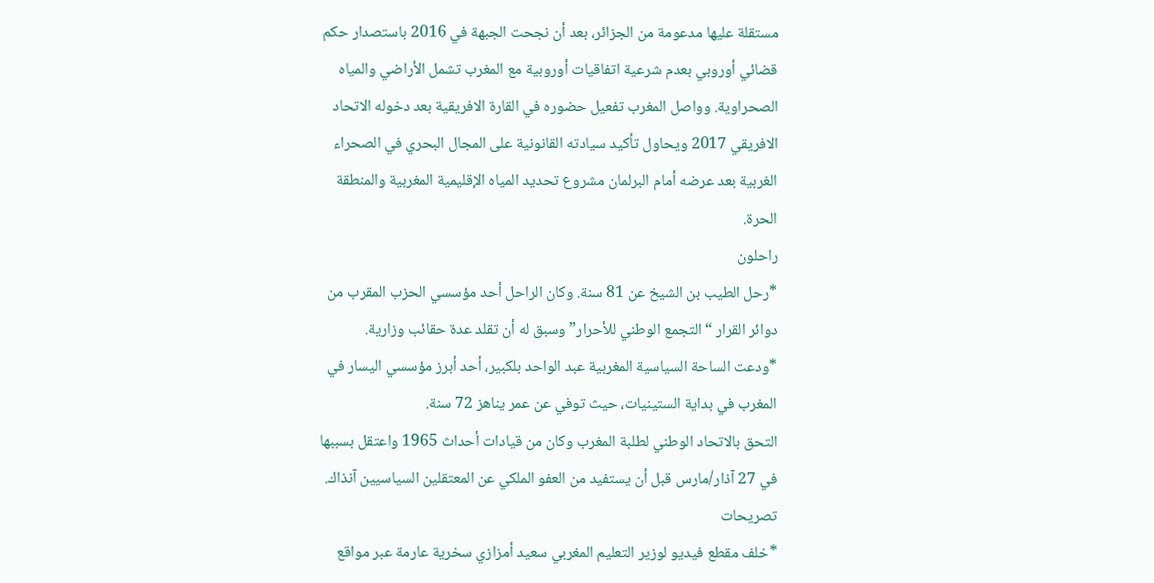مستقلة عليها مدعومة من الجزائر، بعد أن نجحت الجبهة في 2016 باستصدار حكم قضائي أوروبي بعدم شرعية اتفاقيات أوروبية مع المغرب تشمل الأراضي والمياه الصحراوية. وواصل المغرب تفعيل حضوره في القارة الافريقية بعد دخوله الاتحاد الافريقي 2017 ويحاول تأكيد سيادته القانونية على المجال البحري في الصحراء الغربية بعد عرضه أمام البرلمان مشروع تحديد المياه الإقليمية المغربية والمنطقة الحرة.
راحلون
*رحل الطيب بن الشيخ عن 81 سنة. وكان الراحل أحد مؤسسي الحزب المقرب من دوائر القرار “التجمع الوطني للأحرار” وسبق له أن تقلد عدة حقائب وزارية.
*ودعت الساحة السياسية المغربية عبد الواحد بلكبير، أحد أبرز مؤسسي اليسار في المغرب في بداية الستينيات، حيث توفي عن عمر يناهز 72 سنة.
التحق بالاتحاد الوطني لطلبة المغرب وكان من قيادات أحداث 1965 واعتقل بسببها في 27 آذار/مارس قبل أن يستفيد من العفو الملكي عن المعتقلين السياسيين آنذاك.
تصريحات
*خلف مقطع فيديو لوزير التعليم المغربي سعيد أمزازي سخرية عارمة عبر مواقع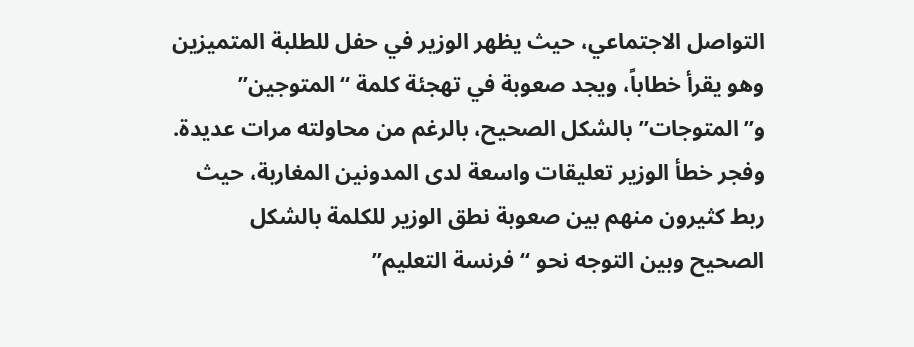التواصل الاجتماعي، حيث يظهر الوزير في حفل للطلبة المتميزين وهو يقرأ خطاباً، ويجد صعوبة في تهجئة كلمة “المتوجين” و”المتوجات” بالشكل الصحيح، بالرغم من محاولته مرات عديدة. وفجر خطأ الوزير تعليقات واسعة لدى المدونين المغاربة، حيث ربط كثيرون منهم بين صعوبة نطق الوزير للكلمة بالشكل الصحيح وبين التوجه نحو “فرنسة التعليم”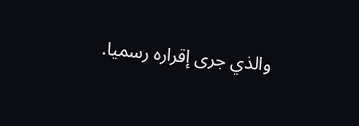والذي جرى إقراره رسميا.